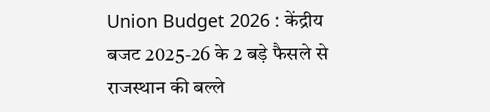Union Budget 2026 : केंद्रीय बजट 2025-26 के 2 बड़े फैसले से राजस्थान की बल्ले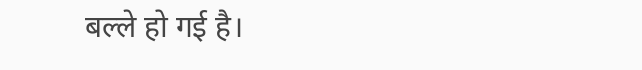बल्ले हो गई है।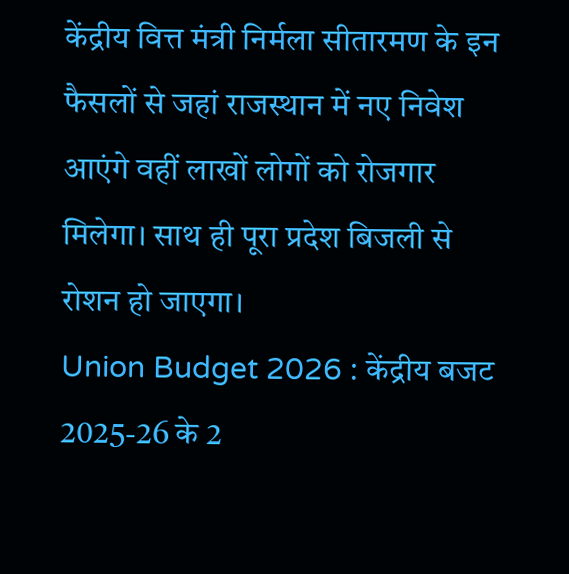केंद्रीय वित्त मंत्री निर्मला सीतारमण के इन फैसलों से जहां राजस्थान में नए निवेश आएंगे वहीं लाखों लोगों को रोजगार मिलेगा। साथ ही पूरा प्रदेश बिजली से रोशन हो जाएगा।
Union Budget 2026 : केंद्रीय बजट 2025-26 के 2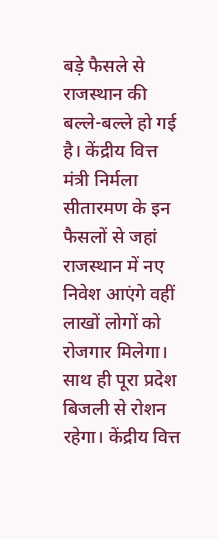बड़े फैसले से राजस्थान की बल्ले-बल्ले हो गई है। केंद्रीय वित्त मंत्री निर्मला सीतारमण के इन फैसलों से जहां राजस्थान में नए निवेश आएंगे वहीं लाखों लोगों को रोजगार मिलेगा। साथ ही पूरा प्रदेश बिजली से रोशन रहेगा। केंद्रीय वित्त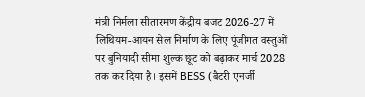मंत्री निर्मला सीतारमण केंद्रीय बजट 2026-27 में लिथियम-आयन सेल निर्माण के लिए पूंजीगत वस्तुओं पर बुनियादी सीमा शुल्क छूट को बढ़ाकर मार्च 2028 तक कर दिया है। इसमें BESS (बैटरी एनर्जी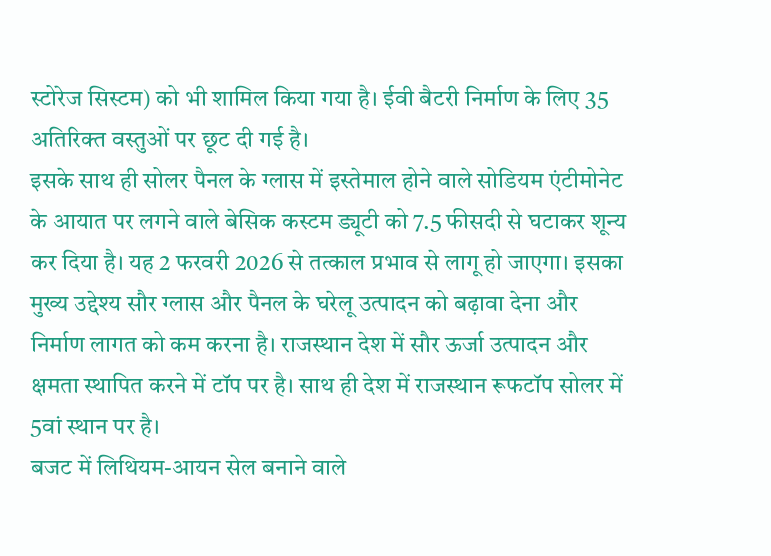स्टोरेज सिस्टम) को भी शामिल किया गया है। ईवी बैटरी निर्माण के लिए 35 अतिरिक्त वस्तुओं पर छूट दी गई है।
इसके साथ ही सोलर पैनल के ग्लास में इस्तेमाल होने वाले सोडियम एंटीमोनेट के आयात पर लगने वाले बेसिक कस्टम ड्यूटी को 7.5 फीसदी से घटाकर शून्य कर दिया है। यह 2 फरवरी 2026 से तत्काल प्रभाव से लागू हो जाएगा। इसका मुख्य उद्देश्य सौर ग्लास और पैनल के घरेलू उत्पादन को बढ़ावा देना और निर्माण लागत को कम करना है। राजस्थान देश में सौर ऊर्जा उत्पादन और क्षमता स्थापित करने में टॉप पर है। साथ ही देश में राजस्थान रूफटॉप सोलर में 5वां स्थान पर है।
बजट में लिथियम-आयन सेल बनाने वाले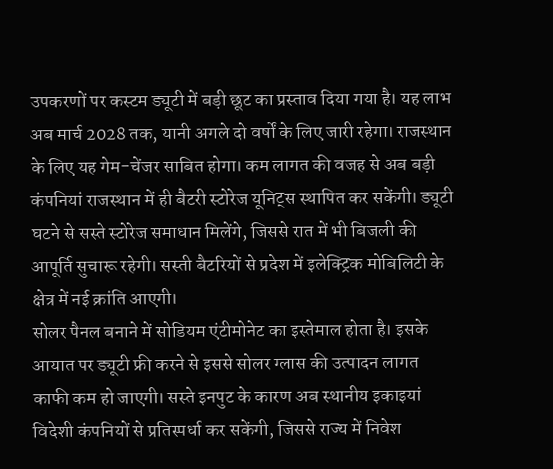उपकरणों पर कस्टम ड्यूटी में बड़ी छूट का प्रस्ताव दिया गया है। यह लाभ अब मार्च 2028 तक, यानी अगले दो वर्षों के लिए जारी रहेगा। राजस्थान के लिए यह गेम-चेंजर साबित होगा। कम लागत की वजह से अब बड़ी कंपनियां राजस्थान में ही बैटरी स्टोरेज यूनिट्स स्थापित कर सकेंगी। ड्यूटी घटने से सस्ते स्टोरेज समाधान मिलेंगे, जिससे रात में भी बिजली की आपूर्ति सुचारू रहेगी। सस्ती बैटरियों से प्रदेश में इलेक्ट्रिक मोबिलिटी के क्षेत्र में नई क्रांति आएगी।
सोलर पैनल बनाने में सोडियम एंटीमोनेट का इस्तेमाल होता है। इसके आयात पर ड्यूटी फ्री करने से इससे सोलर ग्लास की उत्पादन लागत काफी कम हो जाएगी। सस्ते इनपुट के कारण अब स्थानीय इकाइयां विदेशी कंपनियों से प्रतिस्पर्धा कर सकेंगी, जिससे राज्य में निवेश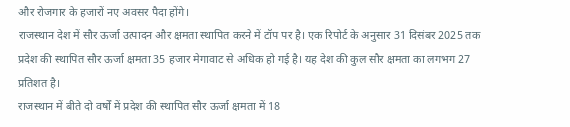और रोजगार के हजारों नए अवसर पैदा होंगे।
राजस्थान देश में सौर ऊर्जा उत्पादन और क्षमता स्थापित करने में टॉप पर है। एक रिपोर्ट के अनुसार 31 दिसंबर 2025 तक प्रदेश की स्थापित सौर ऊर्जा क्षमता 35 हजार मेगावाट से अधिक हो गई है। यह देश की कुल सौर क्षमता का लगभग 27 प्रतिशत है।
राजस्थान में बीते दो वर्षों में प्रदेश की स्थापित सौर ऊर्जा क्षमता में 18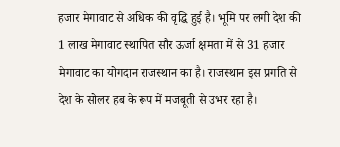हजार मेगावाट से अधिक की वृद्धि हुई है। भूमि पर लगी देश की 1 लाख मेगावाट स्थापित सौर ऊर्जा क्षमता में से 31 हजार मेगावाट का योगदान राजस्थान का है। राजस्थान इस प्रगति से देश के सोलर हब के रूप में मजबूती से उभर रहा है।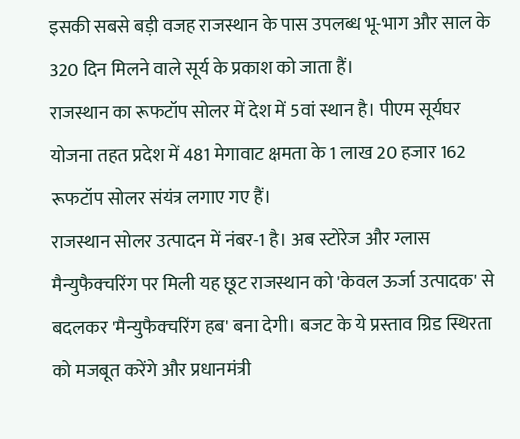इसकी सबसे बड़ी वजह राजस्थान के पास उपलब्ध भू-भाग और साल के 320 दिन मिलने वाले सूर्य के प्रकाश को जाता हैं।
राजस्थान का रूफटॉप सोलर में देश में 5वां स्थान है। पीएम सूर्यघर योजना तहत प्रदेश में 481 मेगावाट क्षमता के 1 लाख 20 हजार 162 रूफटॉप सोलर संयंत्र लगाए गए हैं।
राजस्थान सोलर उत्पादन में नंबर-1 है। अब स्टोरेज और ग्लास मैन्युफैक्चरिंग पर मिली यह छूट राजस्थान को 'केवल ऊर्जा उत्पादक' से बदलकर 'मैन्युफैक्चरिंग हब' बना देगी। बजट के ये प्रस्ताव ग्रिड स्थिरता को मजबूत करेंगे और प्रधानमंत्री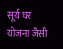सूर्य घर योजना जैसी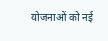योजनाओं को नई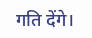गति देंगे।